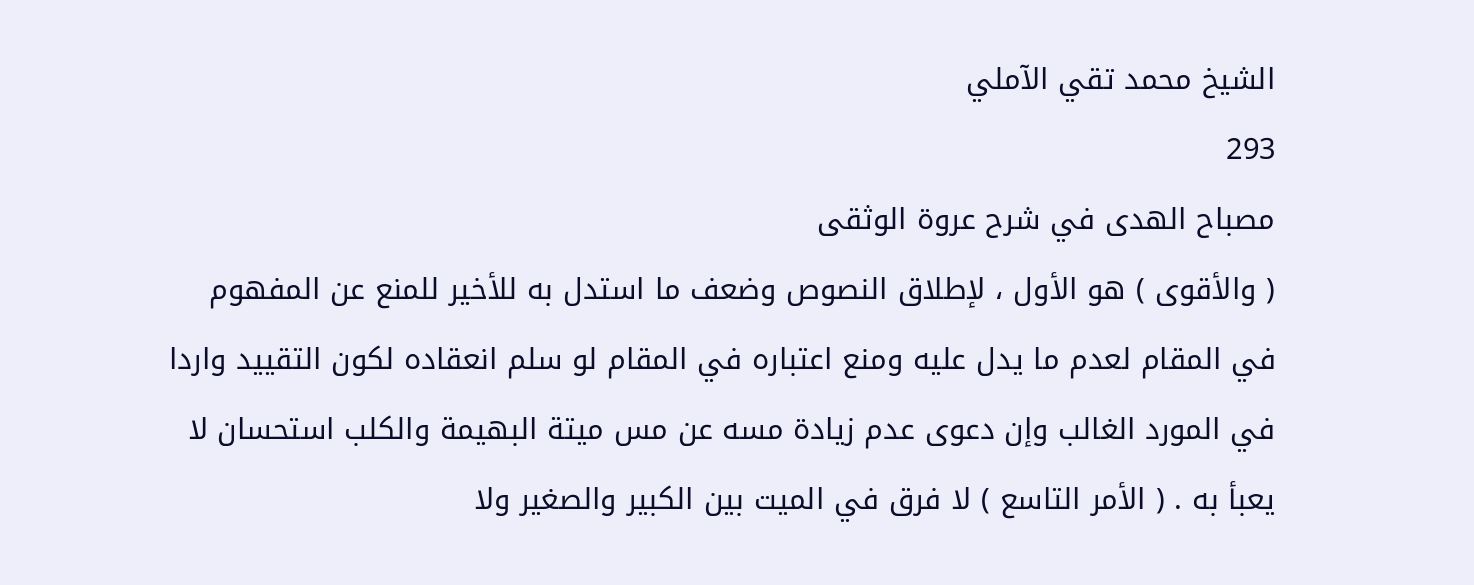الشيخ محمد تقي الآملي
293
مصباح الهدى في شرح عروة الوثقى
( والأقوى ) هو الأول ، لإطلاق النصوص وضعف ما استدل به للأخير للمنع عن المفهوم في المقام لعدم ما يدل عليه ومنع اعتباره في المقام لو سلم انعقاده لكون التقييد واردا في المورد الغالب وإن دعوى عدم زيادة مسه عن مس ميتة البهيمة والكلب استحسان لا يعبأ به . ( الأمر التاسع ) لا فرق في الميت بين الكبير والصغير ولا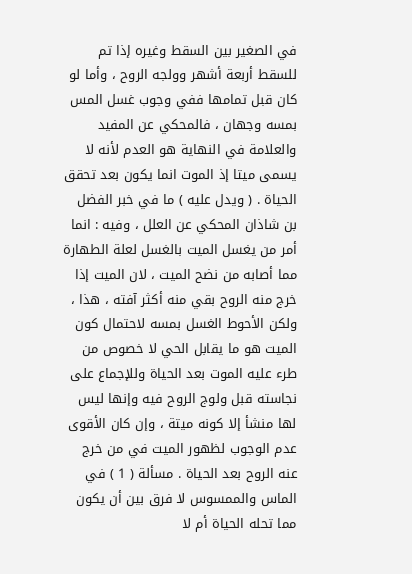في الصغير بين السقط وغيره إذا تم للسقط أربعة أشهر وولجه الروح ، وأما لو كان قبل تمامها ففي وجوب غسل المس بمسه وجهان ، فالمحكي عن المفيد والعلامة في النهاية هو العدم لأنه لا يسمى ميتا إذ الموت انما يكون بعد تحقق الحياة . ( ويدل عليه ) ما في خبر الفضل بن شاذان المحكي عن العلل ، وفيه : انما أمر من يغسل الميت بالغسل لعلة الطهارة مما أصابه من نضح الميت ، لان الميت إذا خرج منه الروح بقي منه أكثر آفته ، هذا ، ولكن الأحوط الغسل بمسه لاحتمال كون الميت هو ما يقابل الحي لا خصوص من طرء عليه الموت بعد الحياة وللإجماع على نجاسته قبل ولوج الروح فيه وإنها ليس لها منشأ إلا كونه ميتة ، وإن كان الأقوى عدم الوجوب لظهور الميت في من خرج عنه الروح بعد الحياة . مسألة ( 1 ) في الماس والممسوس لا فرق بين أن يكون مما تحله الحياة أم لا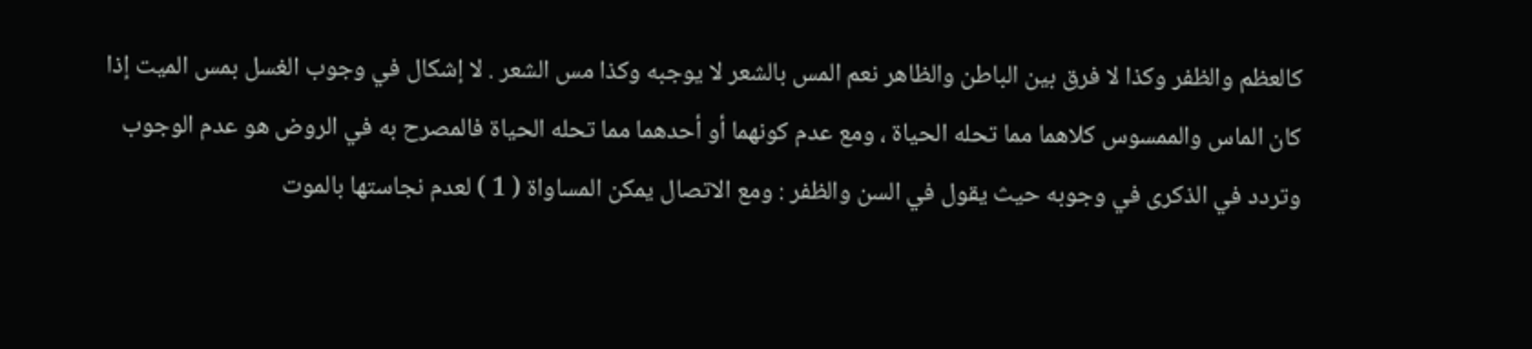كالعظم والظفر وكذا لا فرق بين الباطن والظاهر نعم المس بالشعر لا يوجبه وكذا مس الشعر . لا إشكال في وجوب الغسل بمس الميت إذا كان الماس والممسوس كلاهما مما تحله الحياة ، ومع عدم كونهما أو أحدهما مما تحله الحياة فالمصرح به في الروض هو عدم الوجوب وتردد في الذكرى في وجوبه حيث يقول في السن والظفر : ومع الاتصال يمكن المساواة ( 1 ) لعدم نجاستها بالموت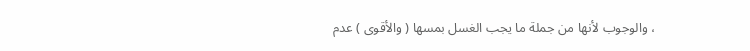، والوجوب لأنها من جملة ما يجب الغسل بمسها ( والأقوى ) عدم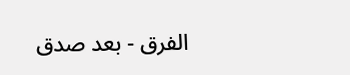الفرق - بعد صدق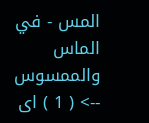المس - في الماس والممسوس
--> ( 1 ) اى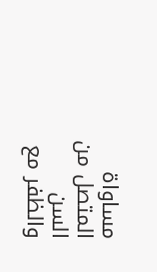مساواة المتصل من السن والظفر مع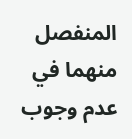المنفصل منهما في عدم وجوب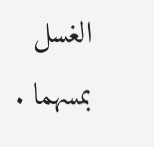الغسل بمسهما .